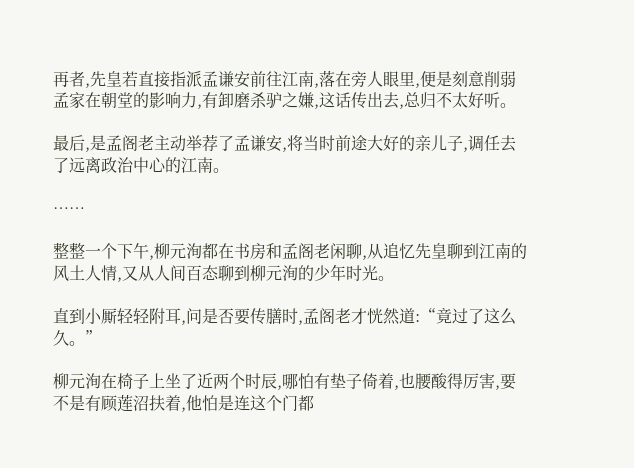再者,先皇若直接指派孟谦安前往江南,落在旁人眼里,便是刻意削弱孟家在朝堂的影响力,有卸磨杀驴之嫌,这话传出去,总归不太好听。

最后,是孟阁老主动举荐了孟谦安,将当时前途大好的亲儿子,调任去了远离政治中心的江南。

……

整整一个下午,柳元洵都在书房和孟阁老闲聊,从追忆先皇聊到江南的风土人情,又从人间百态聊到柳元洵的少年时光。

直到小厮轻轻附耳,问是否要传膳时,孟阁老才恍然道:“竟过了这么久。”

柳元洵在椅子上坐了近两个时辰,哪怕有垫子倚着,也腰酸得厉害,要不是有顾莲沼扶着,他怕是连这个门都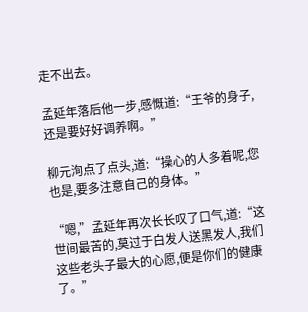走不出去。

孟延年落后他一步,感慨道:“王爷的身子,还是要好好调养啊。”

柳元洵点了点头,道:“操心的人多着呢,您也是,要多注意自己的身体。”

“嗯,”孟延年再次长长叹了口气,道:“这世间最苦的,莫过于白发人送黑发人,我们这些老头子最大的心愿,便是你们的健康了。”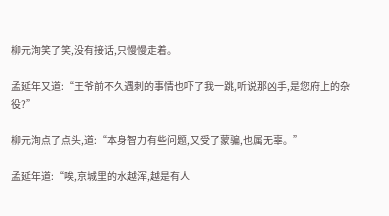柳元洵笑了笑,没有接话,只慢慢走着。

孟延年又道:“王爷前不久遇刺的事情也吓了我一跳,听说那凶手,是您府上的杂役?”

柳元洵点了点头,道:“本身智力有些问题,又受了蒙骗,也属无辜。”

孟延年道:“唉,京城里的水越浑,越是有人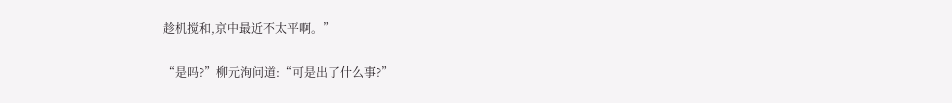趁机搅和,京中最近不太平啊。”

“是吗?”柳元洵问道:“可是出了什么事?”